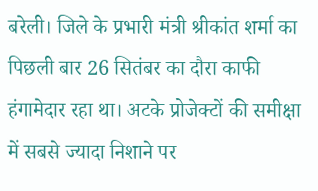बरेली। जिले के प्रभारी मंत्री श्रीकांत शर्मा का पिछली बार 26 सितंबर का दौरा काफी हंगामेदार रहा था। अटके प्रोजेक्टों की समीक्षा में सबसे ज्यादा निशाने पर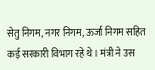सेतु निगम, नगर निगम, ऊर्जा निगम सहित कई सरकारी विभाग रहे थे। मंत्री ने उस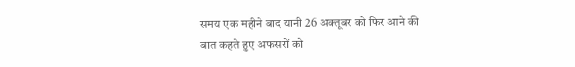समय एक महीने बाद यानी 26 अक्तूबर को फिर आने की बात कहते हुए अफसरों को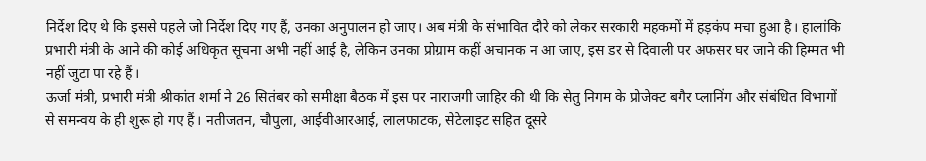निर्देश दिए थे कि इससे पहले जो निर्देश दिए गए हैं, उनका अनुपालन हो जाए। अब मंत्री के संभावित दौरे को लेकर सरकारी महकमों में हड़कंप मचा हुआ है। हालांकि प्रभारी मंत्री के आने की कोई अधिकृत सूचना अभी नहीं आई है, लेकिन उनका प्रोग्राम कहीं अचानक न आ जाए, इस डर से दिवाली पर अफसर घर जाने की हिम्मत भी नहीं जुटा पा रहे हैं।
ऊर्जा मंत्री, प्रभारी मंत्री श्रीकांत शर्मा ने 26 सितंबर को समीक्षा बैठक में इस पर नाराजगी जाहिर की थी कि सेतु निगम के प्रोजेक्ट बगैर प्लानिंग और संबंधित विभागों से समन्वय के ही शुरू हो गए हैं। नतीजतन, चौपुला, आईवीआरआई, लालफाटक, सेटेलाइट सहित दूसरे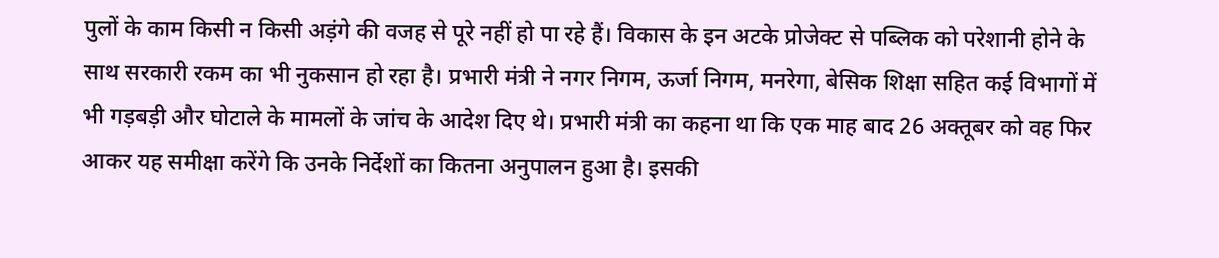पुलों के काम किसी न किसी अड़ंगे की वजह से पूरे नहीं हो पा रहे हैं। विकास के इन अटके प्रोजेक्ट से पब्लिक को परेशानी होने के साथ सरकारी रकम का भी नुकसान हो रहा है। प्रभारी मंत्री ने नगर निगम, ऊर्जा निगम, मनरेगा, बेसिक शिक्षा सहित कई विभागों में भी गड़बड़ी और घोटाले के मामलों के जांच के आदेश दिए थे। प्रभारी मंत्री का कहना था कि एक माह बाद 26 अक्तूबर को वह फिर आकर यह समीक्षा करेंगे कि उनके निर्देशों का कितना अनुपालन हुआ है। इसकी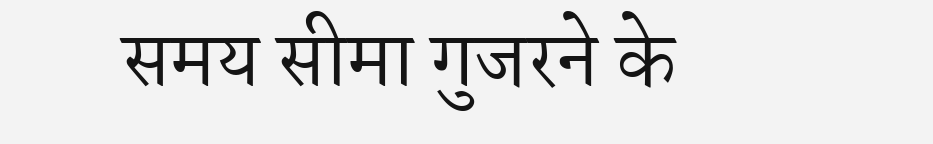समय सीमा गुजरने के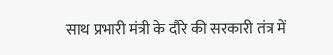साथ प्रभारी मंत्री के दौरे की सरकारी तंत्र में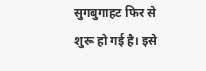सुगबुगाहट फिर से शुरू हो गई है। इसे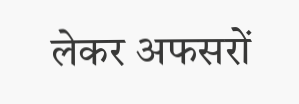लेकर अफसरों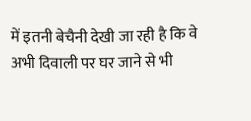में इतनी बेचैनी देखी जा रही है कि वे अभी दिवाली पर घर जाने से भी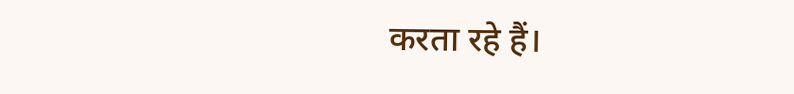करता रहे हैं।